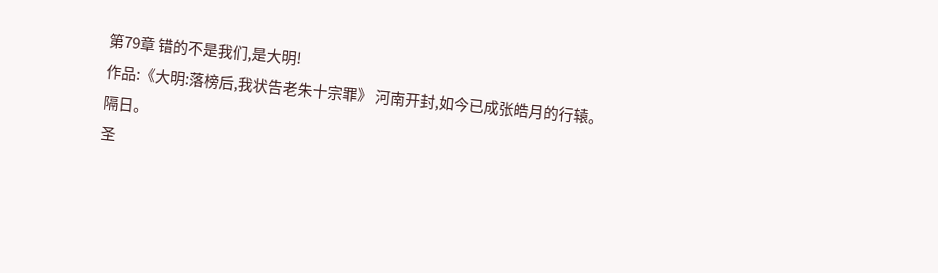第79章 错的不是我们,是大明!
作品:《大明:落榜后,我状告老朱十宗罪》 河南开封,如今已成张皓月的行辕。
隔日。
圣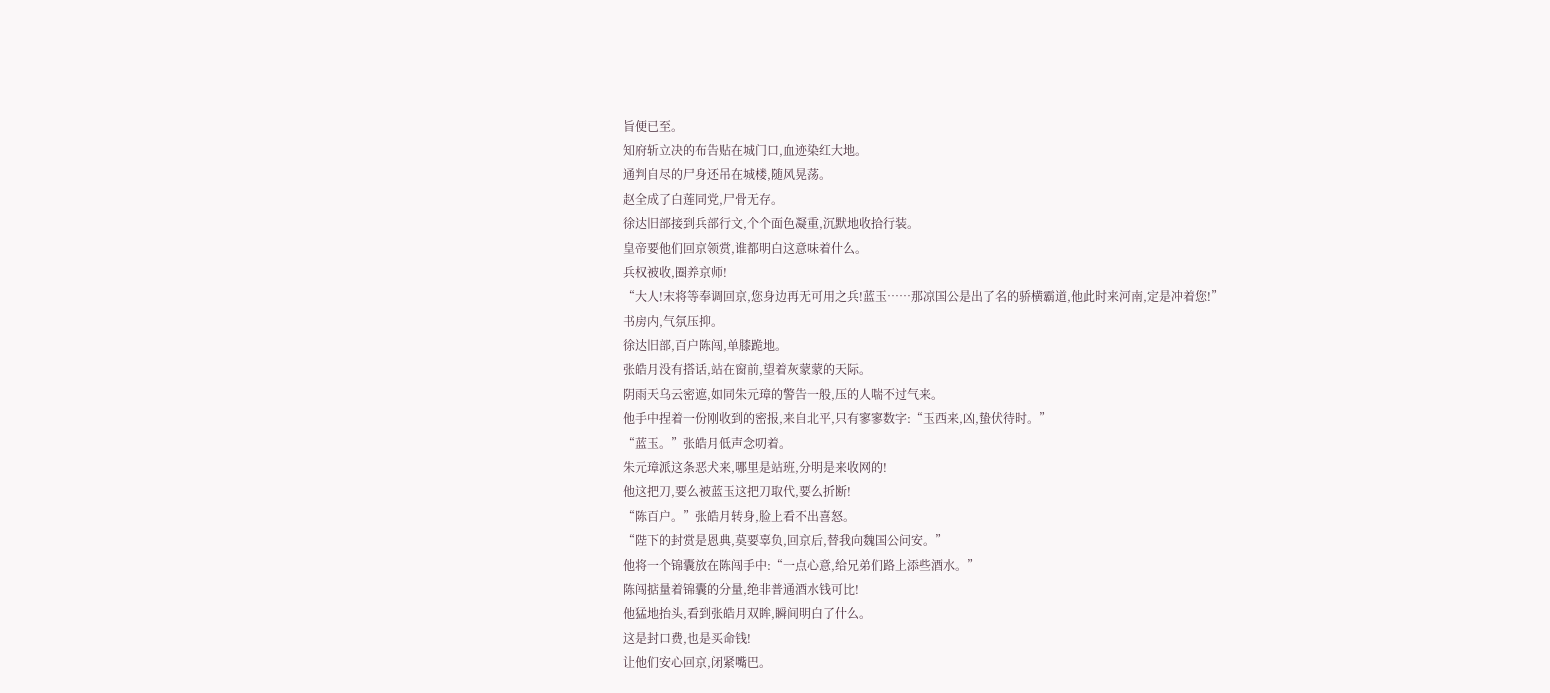旨便已至。
知府斩立决的布告贴在城门口,血迹染红大地。
通判自尽的尸身还吊在城楼,随风晃荡。
赵全成了白莲同党,尸骨无存。
徐达旧部接到兵部行文,个个面色凝重,沉默地收拾行装。
皇帝要他们回京领赏,谁都明白这意味着什么。
兵权被收,圈养京师!
“大人!末将等奉调回京,您身边再无可用之兵!蓝玉……那凉国公是出了名的骄横霸道,他此时来河南,定是冲着您!”
书房内,气氛压抑。
徐达旧部,百户陈闯,单膝跪地。
张皓月没有搭话,站在窗前,望着灰蒙蒙的天际。
阴雨天乌云密遮,如同朱元璋的警告一般,压的人喘不过气来。
他手中捏着一份刚收到的密报,来自北平,只有寥寥数字:“玉西来,凶,蛰伏待时。”
“蓝玉。”张皓月低声念叨着。
朱元璋派这条恶犬来,哪里是站班,分明是来收网的!
他这把刀,要么被蓝玉这把刀取代,要么折断!
“陈百户。”张皓月转身,脸上看不出喜怒。
“陛下的封赏是恩典,莫要辜负,回京后,替我向魏国公问安。”
他将一个锦囊放在陈闯手中:“一点心意,给兄弟们路上添些酒水。”
陈闯掂量着锦囊的分量,绝非普通酒水钱可比!
他猛地抬头,看到张皓月双眸,瞬间明白了什么。
这是封口费,也是买命钱!
让他们安心回京,闭紧嘴巴。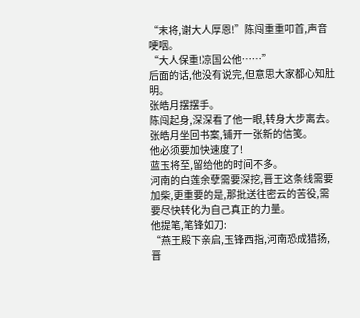“末将,谢大人厚恩!”陈闯重重叩首,声音哽咽。
“大人保重!凉国公他……”
后面的话,他没有说完,但意思大家都心知肚明。
张皓月摆摆手。
陈闯起身,深深看了他一眼,转身大步离去。
张皓月坐回书案,铺开一张新的信笺。
他必须要加快速度了!
蓝玉将至,留给他的时间不多。
河南的白莲余孽需要深挖,晋王这条线需要加柴,更重要的是,那批送往密云的苦役,需要尽快转化为自己真正的力量。
他提笔,笔锋如刀:
“燕王殿下亲启,玉锋西指,河南恐成猎扬,晋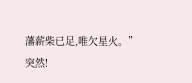藩薪柴已足,唯欠星火。”
突然!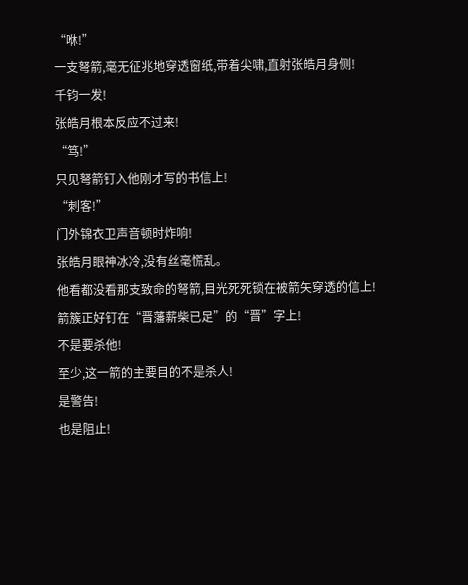“咻!”
一支弩箭,毫无征兆地穿透窗纸,带着尖啸,直射张皓月身侧!
千钧一发!
张皓月根本反应不过来!
“笃!”
只见弩箭钉入他刚才写的书信上!
“刺客!”
门外锦衣卫声音顿时炸响!
张皓月眼神冰冷,没有丝毫慌乱。
他看都没看那支致命的弩箭,目光死死锁在被箭矢穿透的信上!
箭簇正好钉在“晋藩薪柴已足”的“晋”字上!
不是要杀他!
至少,这一箭的主要目的不是杀人!
是警告!
也是阻止!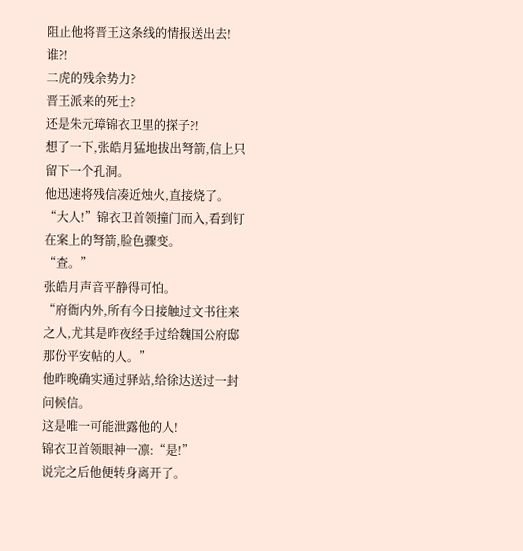阻止他将晋王这条线的情报送出去!
谁?!
二虎的残余势力?
晋王派来的死士?
还是朱元璋锦衣卫里的探子?!
想了一下,张皓月猛地拔出弩箭,信上只留下一个孔洞。
他迅速将残信凑近烛火,直接烧了。
“大人!”锦衣卫首领撞门而入,看到钉在案上的弩箭,脸色骤变。
“查。”
张皓月声音平静得可怕。
“府衙内外,所有今日接触过文书往来之人,尤其是昨夜经手过给魏国公府邸那份平安帖的人。”
他昨晚确实通过驿站,给徐达送过一封问候信。
这是唯一可能泄露他的人!
锦衣卫首领眼神一凛:“是!”
说完之后他便转身离开了。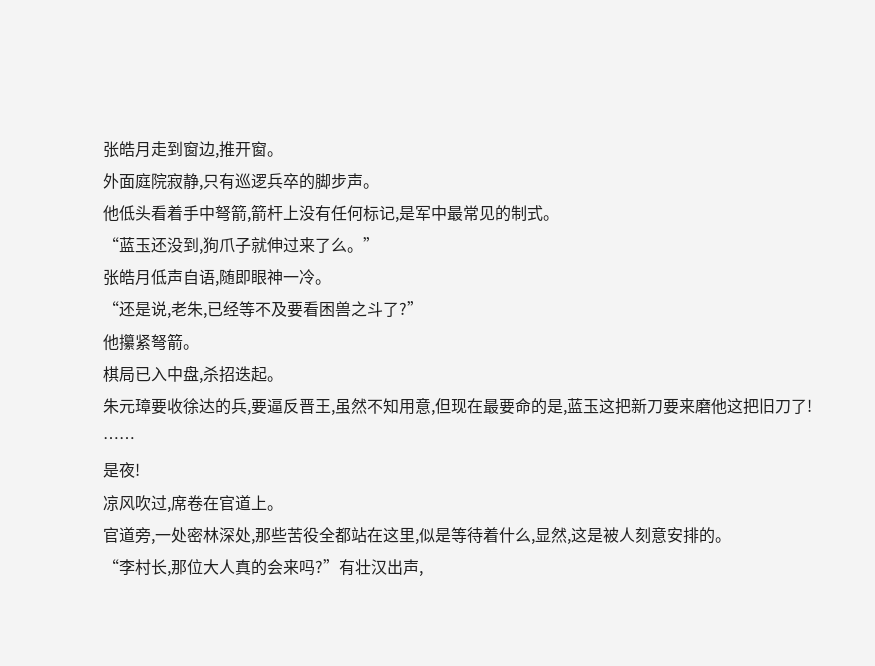张皓月走到窗边,推开窗。
外面庭院寂静,只有巡逻兵卒的脚步声。
他低头看着手中弩箭,箭杆上没有任何标记,是军中最常见的制式。
“蓝玉还没到,狗爪子就伸过来了么。”
张皓月低声自语,随即眼神一冷。
“还是说,老朱,已经等不及要看困兽之斗了?”
他攥紧弩箭。
棋局已入中盘,杀招迭起。
朱元璋要收徐达的兵,要逼反晋王,虽然不知用意,但现在最要命的是,蓝玉这把新刀要来磨他这把旧刀了!
……
是夜!
凉风吹过,席卷在官道上。
官道旁,一处密林深处,那些苦役全都站在这里,似是等待着什么,显然,这是被人刻意安排的。
“李村长,那位大人真的会来吗?”有壮汉出声,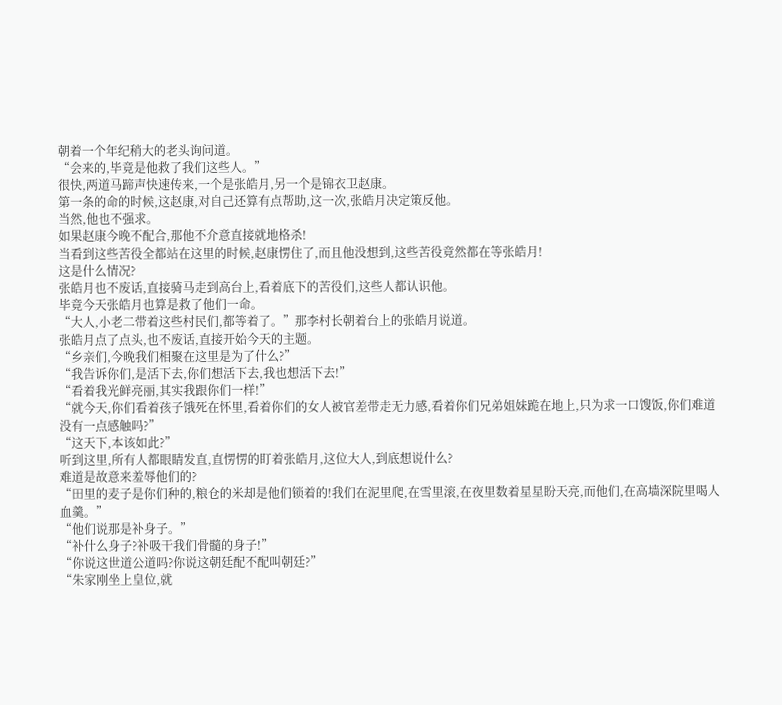朝着一个年纪稍大的老头询问道。
“会来的,毕竟是他救了我们这些人。”
很快,两道马蹄声快速传来,一个是张皓月,另一个是锦衣卫赵康。
第一条的命的时候,这赵康,对自己还算有点帮助,这一次,张皓月决定策反他。
当然,他也不强求。
如果赵康今晚不配合,那他不介意直接就地格杀!
当看到这些苦役全都站在这里的时候,赵康愣住了,而且他没想到,这些苦役竟然都在等张皓月!
这是什么情况?
张皓月也不废话,直接骑马走到高台上,看着底下的苦役们,这些人都认识他。
毕竟今天张皓月也算是救了他们一命。
“大人,小老二带着这些村民们,都等着了。”那李村长朝着台上的张皓月说道。
张皓月点了点头,也不废话,直接开始今天的主题。
“乡亲们,今晚我们相聚在这里是为了什么?”
“我告诉你们,是活下去,你们想活下去,我也想活下去!”
“看着我光鲜亮丽,其实我跟你们一样!”
“就今天,你们看着孩子饿死在怀里,看着你们的女人被官差带走无力感,看着你们兄弟姐妹跪在地上,只为求一口馊饭,你们难道没有一点感触吗?”
“这天下,本该如此?”
听到这里,所有人都眼睛发直,直愣愣的盯着张皓月,这位大人,到底想说什么?
难道是故意来羞辱他们的?
“田里的麦子是你们种的,粮仓的米却是他们锁着的!我们在泥里爬,在雪里滚,在夜里数着星星盼天亮,而他们,在高墙深院里喝人血羹。”
“他们说那是补身子。”
“补什么身子?补吸干我们骨髓的身子!”
“你说这世道公道吗?你说这朝廷配不配叫朝廷?”
“朱家刚坐上皇位,就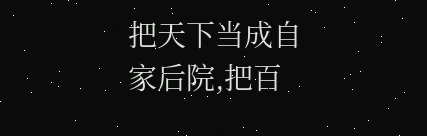把天下当成自家后院,把百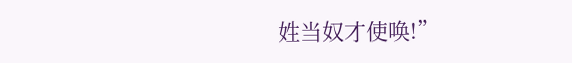姓当奴才使唤!”